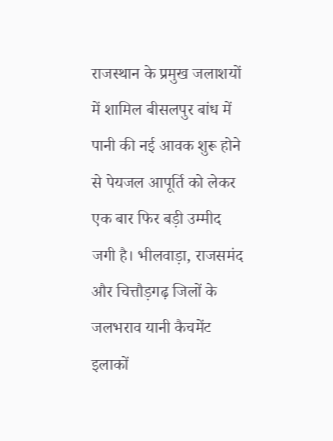राजस्थान के प्रमुख जलाशयों में शामिल बीसलपुर बांध में पानी की नई आवक शुरू होने से पेयजल आपूर्ति को लेकर एक बार फिर बड़ी उम्मीद जगी है। भीलवाड़ा, राजसमंद और चित्तौड़गढ़ जिलों के जलभराव यानी कैचमेंट इलाकों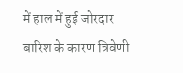में हाल में हुई जोरदार बारिश के कारण त्रिवेणी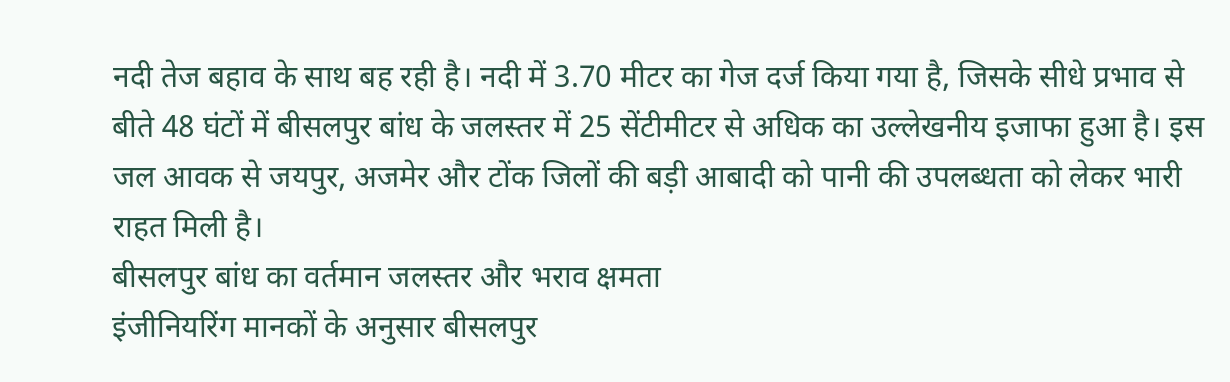नदी तेज बहाव के साथ बह रही है। नदी में 3.70 मीटर का गेज दर्ज किया गया है, जिसके सीधे प्रभाव से बीते 48 घंटों में बीसलपुर बांध के जलस्तर में 25 सेंटीमीटर से अधिक का उल्लेखनीय इजाफा हुआ है। इस जल आवक से जयपुर, अजमेर और टोंक जिलों की बड़ी आबादी को पानी की उपलब्धता को लेकर भारी राहत मिली है।
बीसलपुर बांध का वर्तमान जलस्तर और भराव क्षमता
इंजीनियरिंग मानकों के अनुसार बीसलपुर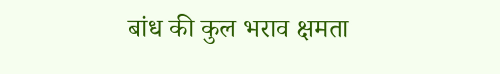बांध की कुल भराव क्षमता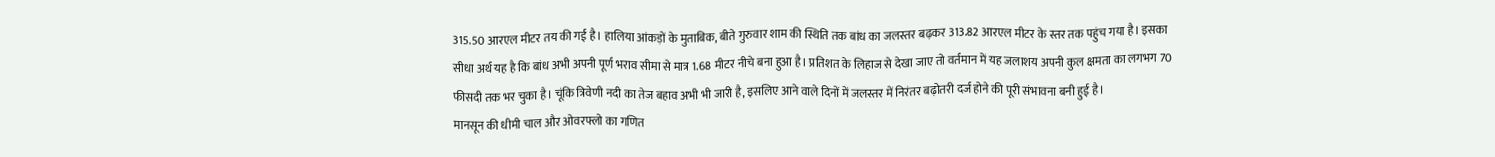315.50 आरएल मीटर तय की गई है। हालिया आंकड़ों के मुताबिक, बीते गुरुवार शाम की स्थिति तक बांध का जलस्तर बढ़कर 313.82 आरएल मीटर के स्तर तक पहुंच गया है। इसका सीधा अर्थ यह है कि बांध अभी अपनी पूर्ण भराव सीमा से मात्र 1.68 मीटर नीचे बना हुआ है। प्रतिशत के लिहाज से देखा जाए तो वर्तमान में यह जलाशय अपनी कुल क्षमता का लगभग 70 फीसदी तक भर चुका है। चूंकि त्रिवेणी नदी का तेज बहाव अभी भी जारी है, इसलिए आने वाले दिनों में जलस्तर में निरंतर बढ़ोतरी दर्ज होने की पूरी संभावना बनी हुई है।
मानसून की धीमी चाल और ओवरफ्लो का गणित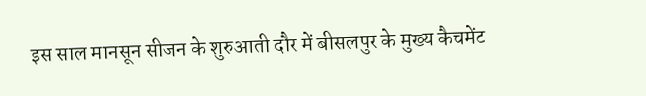इस साल मानसून सीजन के शुरुआती दौर में बीसलपुर के मुख्य कैचमेंट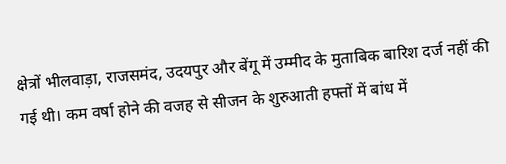क्षेत्रों भीलवाड़ा, राजसमंद, उदयपुर और बेंगू में उम्मीद के मुताबिक बारिश दर्ज नहीं की गई थी। कम वर्षा होने की वजह से सीजन के शुरुआती हफ्तों में बांध में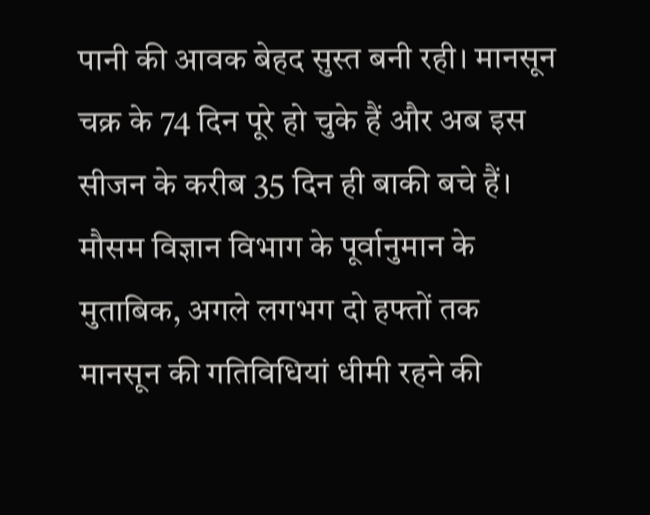पानी की आवक बेहद सुस्त बनी रही। मानसून चक्र के 74 दिन पूरे हो चुके हैं और अब इस सीजन के करीब 35 दिन ही बाकी बचे हैं। मौसम विज्ञान विभाग के पूर्वानुमान के मुताबिक, अगले लगभग दो हफ्तों तक मानसून की गतिविधियां धीमी रहने की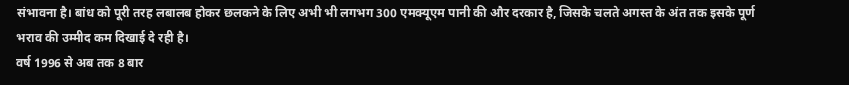संभावना है। बांध को पूरी तरह लबालब होकर छलकने के लिए अभी भी लगभग 300 एमक्यूएम पानी की और दरकार है, जिसके चलते अगस्त के अंत तक इसके पूर्ण भराव की उम्मीद कम दिखाई दे रही है।
वर्ष 1996 से अब तक 8 बार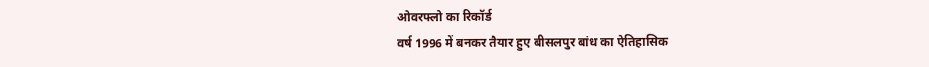ओवरफ्लो का रिकॉर्ड
वर्ष 1996 में बनकर तैयार हुए बीसलपुर बांध का ऐतिहासिक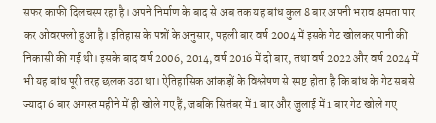सफर काफी दिलचस्प रहा है। अपने निर्माण के बाद से अब तक यह बांध कुल 8 बार अपनी भराव क्षमता पार कर ओवरफ्लो हुआ है। इतिहास के पन्नों के अनुसार, पहली बार वर्ष 2004 में इसके गेट खोलकर पानी की निकासी की गई थी। इसके बाद वर्ष 2006, 2014, वर्ष 2016 में दो बार, तथा वर्ष 2022 और वर्ष 2024 में भी यह बांध पूरी तरह छलक उठा था। ऐतिहासिक आंकड़ों के विश्लेषण से स्पष्ट होता है कि बांध के गेट सबसे ज्यादा 6 बार अगस्त महीने में ही खोले गए हैं, जबकि सितंबर में 1 बार और जुलाई में 1 बार गेट खोले गए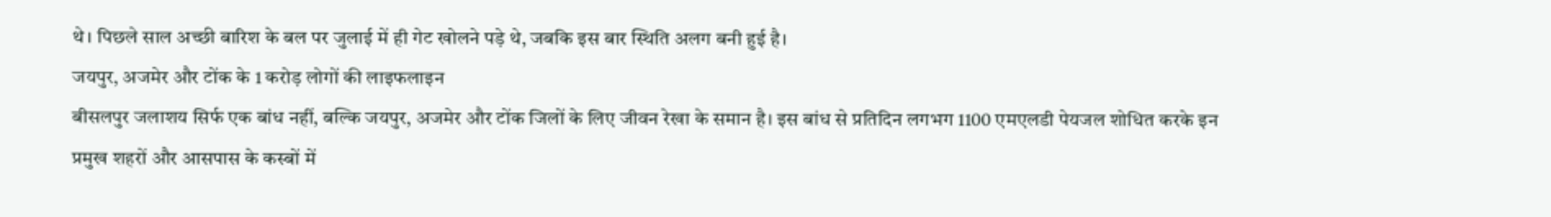थे। पिछले साल अच्छी बारिश के बल पर जुलाई में ही गेट खोलने पड़े थे, जबकि इस बार स्थिति अलग बनी हुई है।
जयपुर, अजमेर और टोंक के 1 करोड़ लोगों की लाइफलाइन
बीसलपुर जलाशय सिर्फ एक बांध नहीं, बल्कि जयपुर, अजमेर और टोंक जिलों के लिए जीवन रेखा के समान है। इस बांध से प्रतिदिन लगभग 1100 एमएलडी पेयजल शोधित करके इन प्रमुख शहरों और आसपास के कस्बों में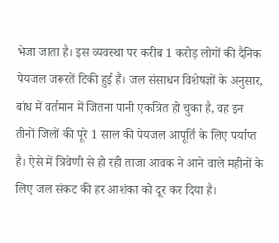भेजा जाता है। इस व्यवस्था पर करीब 1 करोड़ लोगों की दैनिक पेयजल जरूरतें टिकी हुई हैं। जल संसाधन विशेषज्ञों के अनुसार, बांध में वर्तमान में जितना पानी एकत्रित हो चुका है, वह इन तीनों जिलों की पूरे 1 साल की पेयजल आपूर्ति के लिए पर्याप्त है। ऐसे में त्रिवेणी से हो रही ताजा आवक ने आने वाले महीनों के लिए जल संकट की हर आशंका को दूर कर दिया है।